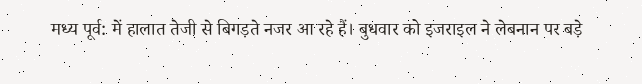मध्य पूर्व: में हालात तेजी से बिगड़ते नजर आ रहे हैं। बुधवार को इजराइल ने लेबनान पर बड़े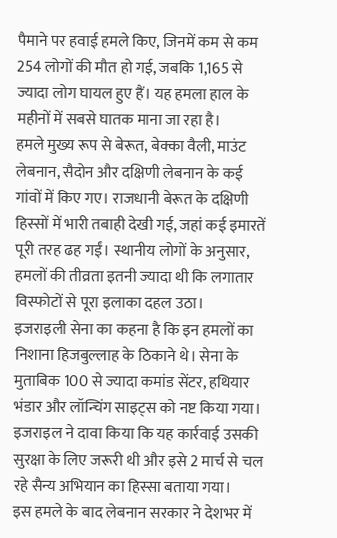पैमाने पर हवाई हमले किए, जिनमें कम से कम 254 लोगों की मौत हो गई, जबकि 1,165 से ज्यादा लोग घायल हुए हैं। यह हमला हाल के महीनों में सबसे घातक माना जा रहा है।
हमले मुख्य रूप से बेरूत, बेक्का वैली, माउंट लेबनान, सैदोन और दक्षिणी लेबनान के कई गांवों में किए गए। राजधानी बेरूत के दक्षिणी हिस्सों में भारी तबाही देखी गई, जहां कई इमारतें पूरी तरह ढह गईं। स्थानीय लोगों के अनुसार, हमलों की तीव्रता इतनी ज्यादा थी कि लगातार विस्फोटों से पूरा इलाका दहल उठा।
इजराइली सेना का कहना है कि इन हमलों का निशाना हिजबुल्लाह के ठिकाने थे। सेना के मुताबिक 100 से ज्यादा कमांड सेंटर, हथियार भंडार और लॉन्चिंग साइट्स को नष्ट किया गया। इजराइल ने दावा किया कि यह कार्रवाई उसकी सुरक्षा के लिए जरूरी थी और इसे 2 मार्च से चल रहे सैन्य अभियान का हिस्सा बताया गया।
इस हमले के बाद लेबनान सरकार ने देशभर में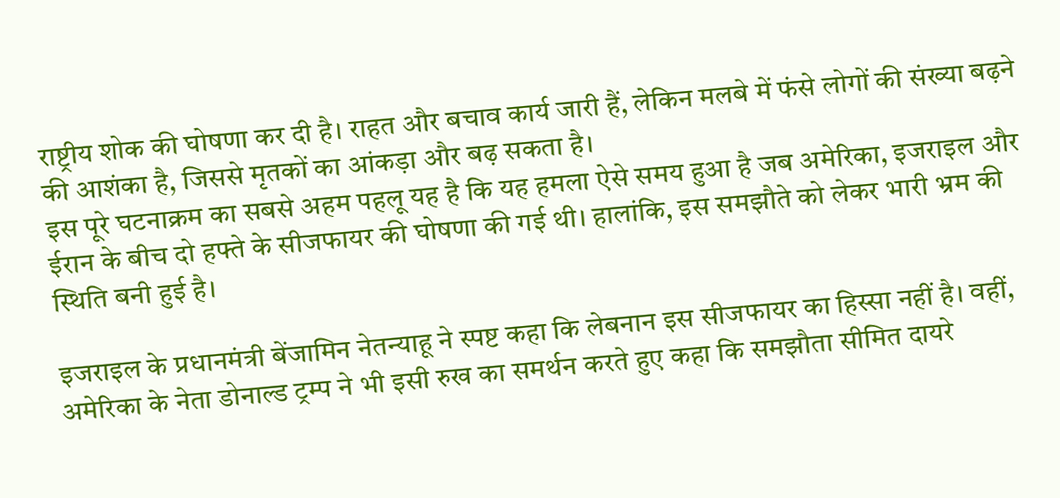राष्ट्रीय शोक की घोषणा कर दी है। राहत और बचाव कार्य जारी हैं, लेकिन मलबे में फंसे लोगों की संख्या बढ़ने की आशंका है, जिससे मृतकों का आंकड़ा और बढ़ सकता है।
इस पूरे घटनाक्रम का सबसे अहम पहलू यह है कि यह हमला ऐसे समय हुआ है जब अमेरिका, इजराइल और ईरान के बीच दो हफ्ते के सीजफायर की घोषणा की गई थी। हालांकि, इस समझौते को लेकर भारी भ्रम की स्थिति बनी हुई है।

इजराइल के प्रधानमंत्री बेंजामिन नेतन्याहू ने स्पष्ट कहा कि लेबनान इस सीजफायर का हिस्सा नहीं है। वहीं, अमेरिका के नेता डोनाल्ड ट्रम्प ने भी इसी रुख का समर्थन करते हुए कहा कि समझौता सीमित दायरे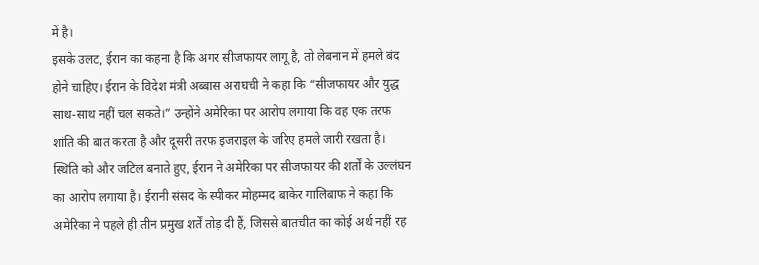में है।
इसके उलट, ईरान का कहना है कि अगर सीजफायर लागू है, तो लेबनान में हमले बंद होने चाहिए। ईरान के विदेश मंत्री अब्बास अराघची ने कहा कि “सीजफायर और युद्ध साथ-साथ नहीं चल सकते।” उन्होंने अमेरिका पर आरोप लगाया कि वह एक तरफ शांति की बात करता है और दूसरी तरफ इजराइल के जरिए हमले जारी रखता है।
स्थिति को और जटिल बनाते हुए, ईरान ने अमेरिका पर सीजफायर की शर्तों के उल्लंघन का आरोप लगाया है। ईरानी संसद के स्पीकर मोहम्मद बाकेर गालिबाफ ने कहा कि अमेरिका ने पहले ही तीन प्रमुख शर्तें तोड़ दी हैं, जिससे बातचीत का कोई अर्थ नहीं रह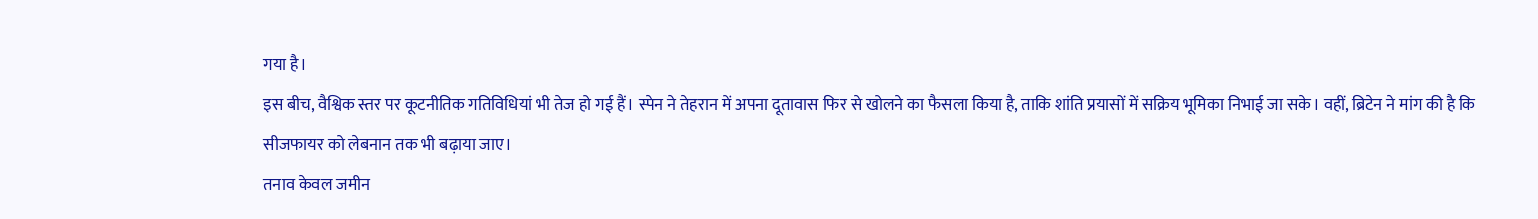गया है।
इस बीच, वैश्विक स्तर पर कूटनीतिक गतिविधियां भी तेज हो गई हैं। स्पेन ने तेहरान में अपना दूतावास फिर से खोलने का फैसला किया है, ताकि शांति प्रयासों में सक्रिय भूमिका निभाई जा सके। वहीं, ब्रिटेन ने मांग की है कि सीजफायर को लेबनान तक भी बढ़ाया जाए।
तनाव केवल जमीन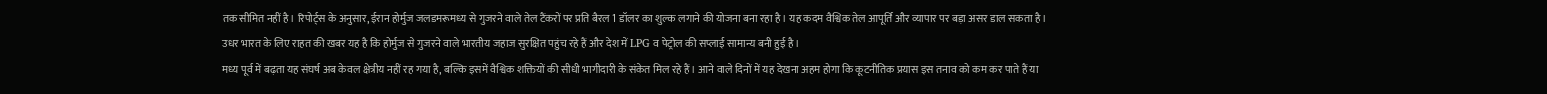तक सीमित नहीं है। रिपोर्ट्स के अनुसार, ईरान होर्मुज जलडमरूमध्य से गुजरने वाले तेल टैंकरों पर प्रति बैरल 1 डॉलर का शुल्क लगाने की योजना बना रहा है। यह कदम वैश्विक तेल आपूर्ति और व्यापार पर बड़ा असर डाल सकता है।
उधर भारत के लिए राहत की खबर यह है कि होर्मुज से गुजरने वाले भारतीय जहाज सुरक्षित पहुंच रहे हैं और देश में LPG व पेट्रोल की सप्लाई सामान्य बनी हुई है।
मध्य पूर्व में बढ़ता यह संघर्ष अब केवल क्षेत्रीय नहीं रह गया है, बल्कि इसमें वैश्विक शक्तियों की सीधी भागीदारी के संकेत मिल रहे हैं। आने वाले दिनों में यह देखना अहम होगा कि कूटनीतिक प्रयास इस तनाव को कम कर पाते हैं या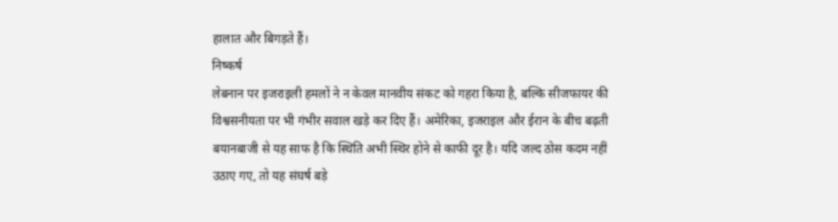हालात और बिगड़ते हैं।
निष्कर्ष
लेबनान पर इजराइली हमलों ने न केवल मानवीय संकट को गहरा किया है, बल्कि सीजफायर की विश्वसनीयता पर भी गंभीर सवाल खड़े कर दिए हैं। अमेरिका, इजराइल और ईरान के बीच बढ़ती बयानबाजी से यह साफ है कि स्थिति अभी स्थिर होने से काफी दूर है। यदि जल्द ठोस कदम नहीं उठाए गए, तो यह संघर्ष बड़े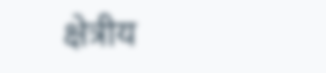क्षेत्रीय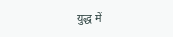युद्ध में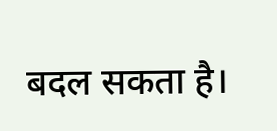बदल सकता है।